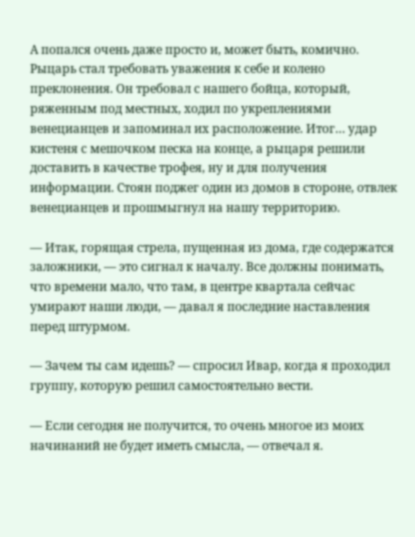А попался очень даже просто и, может быть, комично. Рыцарь стал требовать уважения к себе и колено преклонения. Он требовал с нашего бойца, который, ряженным под местных, ходил по укреплениями венецианцев и запоминал их расположение. Итог… удар кистеня с мешочком песка на конце, а рыцаря решили доставить в качестве трофея, ну и для получения информации. Стоян поджег один из домов в стороне, отвлек венецианцев и прошмыгнул на нашу территорию.

— Итак, горящая стрела, пущенная из дома, где содержатся заложники, — это сигнал к началу. Все должны понимать, что времени мало, что там, в центре квартала сейчас умирают наши люди, — давал я последние наставления перед штурмом.

— Зачем ты сам идешь? — спросил Ивар, когда я проходил группу, которую решил самостоятельно вести.

— Если сегодня не получится, то очень многое из моих начинаний не будет иметь смысла, — отвечал я.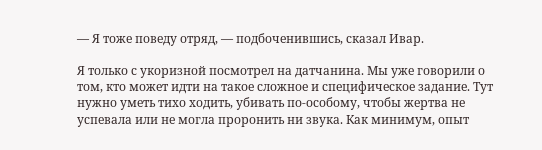— Я тоже поведу отряд, — подбоченившись, сказал Ивар.

Я только с укоризной посмотрел на датчанина. Мы уже говорили о том, кто может идти на такое сложное и специфическое задание. Тут нужно уметь тихо ходить, убивать по-особому, чтобы жертва не успевала или не могла проронить ни звука. Как минимум, опыт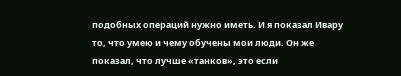подобных операций нужно иметь. И я показал Ивару то, что умею и чему обучены мои люди. Он же показал, что лучше «танков», это если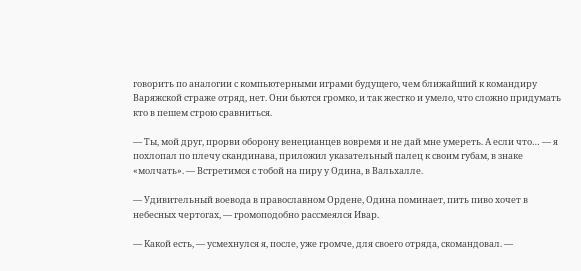говорить по аналогии с компьютерными играми будущего, чем ближайший к командиру Варяжской страже отряд, нет. Они бьются громко, и так жестко и умело, что сложно придумать кто в пешем строю сравниться.

— Ты, мой друг, прорви оборону венецианцев вовремя и не дай мне умереть. А если что… — я похлопал по плечу скандинава, приложил указательный палец к своим губам, в знаке «молчать». — Встретимся с тобой на пиру у Одина, в Вальхалле.

— Удивительный воевода в православном Ордене, Одина поминает, пить пиво хочет в небесных чертогах, — громоподобно рассмеялся Ивар.

— Какой есть, — усмехнулся я, после, уже громче, для своего отряда, скомандовал. —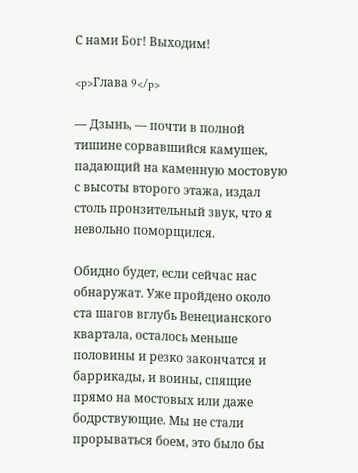С нами Бог! Выходим!

<p>Глава 9</p>

— Дзынь, — почти в полной тишине сорвавшийся камушек, падающий на каменную мостовую с высоты второго этажа, издал столь пронзительный звук, что я невольно поморщился.

Обидно будет, если сейчас нас обнаружат. Уже пройдено около ста шагов вглубь Венецианского квартала, осталось меньше половины и резко закончатся и баррикады, и воины, спящие прямо на мостовых или даже бодрствующие. Мы не стали прорываться боем, это было бы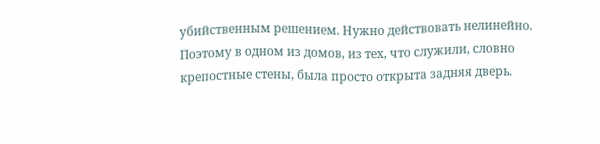убийственным решением. Нужно действовать нелинейно. Поэтому в одном из домов, из тех, что служили, словно крепостные стены, была просто открыта задняя дверь.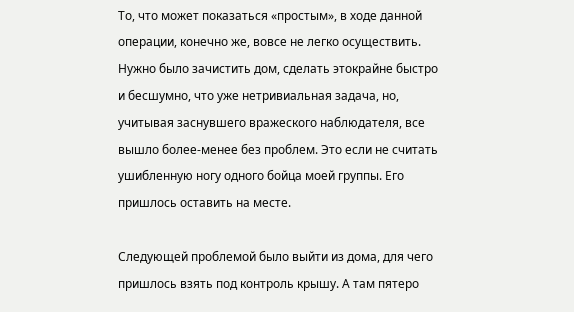То, что может показаться «простым», в ходе данной операции, конечно же, вовсе не легко осуществить. Нужно было зачистить дом, сделать этокрайне быстро и бесшумно, что уже нетривиальная задача, но, учитывая заснувшего вражеского наблюдателя, все вышло более-менее без проблем. Это если не считать ушибленную ногу одного бойца моей группы. Его пришлось оставить на месте.

Следующей проблемой было выйти из дома, для чего пришлось взять под контроль крышу. А там пятеро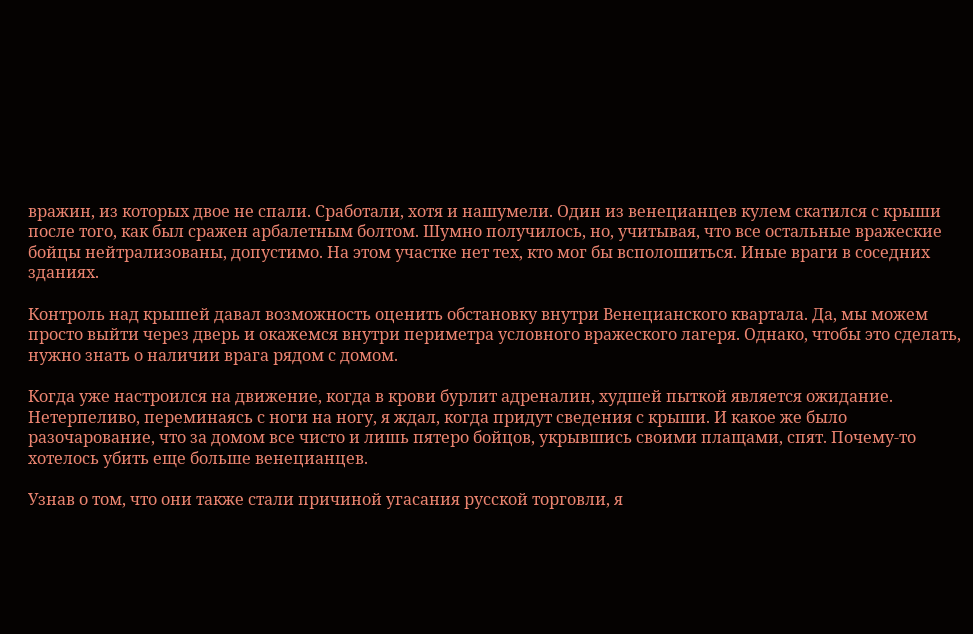вражин, из которых двое не спали. Сработали, хотя и нашумели. Один из венецианцев кулем скатился с крыши после того, как был сражен арбалетным болтом. Шумно получилось, но, учитывая, что все остальные вражеские бойцы нейтрализованы, допустимо. На этом участке нет тех, кто мог бы всполошиться. Иные враги в соседних зданиях.

Контроль над крышей давал возможность оценить обстановку внутри Венецианского квартала. Да, мы можем просто выйти через дверь и окажемся внутри периметра условного вражеского лагеря. Однако, чтобы это сделать, нужно знать о наличии врага рядом с домом.

Когда уже настроился на движение, когда в крови бурлит адреналин, худшей пыткой является ожидание. Нетерпеливо, переминаясь с ноги на ногу, я ждал, когда придут сведения с крыши. И какое же было разочарование, что за домом все чисто и лишь пятеро бойцов, укрывшись своими плащами, спят. Почему-то хотелось убить еще больше венецианцев.

Узнав о том, что они также стали причиной угасания русской торговли, я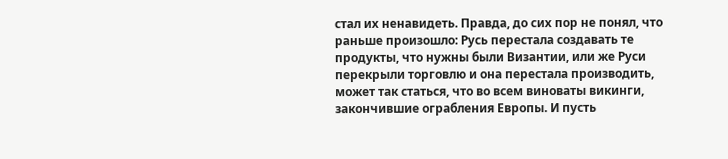стал их ненавидеть. Правда, до сих пор не понял, что раньше произошло: Русь перестала создавать те продукты, что нужны были Византии, или же Руси перекрыли торговлю и она перестала производить, может так статься, что во всем виноваты викинги, закончившие ограбления Европы. И пусть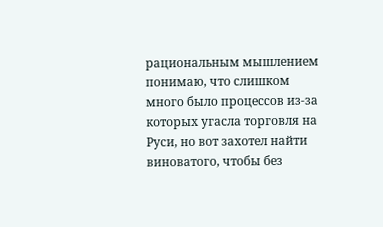рациональным мышлением понимаю, что слишком много было процессов из-за которых угасла торговля на Руси, но вот захотел найти виноватого, чтобы без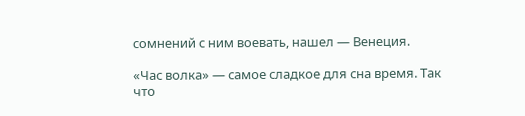сомнений с ним воевать, нашел — Венеция.

«Час волка» — самое сладкое для сна время. Так что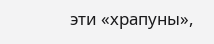эти «храпуны»,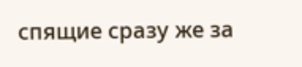спящие сразу же за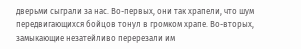дверьми сыграли за нас. Во-первых, они так храпели, что шум передвигающихся бойцов тонул в громком храпе. Во-вторых, замыкающие незатейливо перерезали им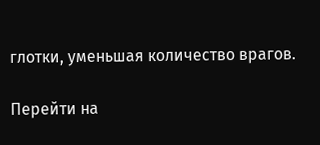глотки, уменьшая количество врагов.

Перейти на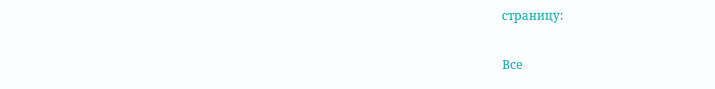страницу:

Все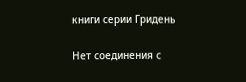книги серии Гридень

Нет соединения с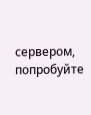сервером, попробуйте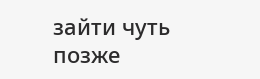зайти чуть позже